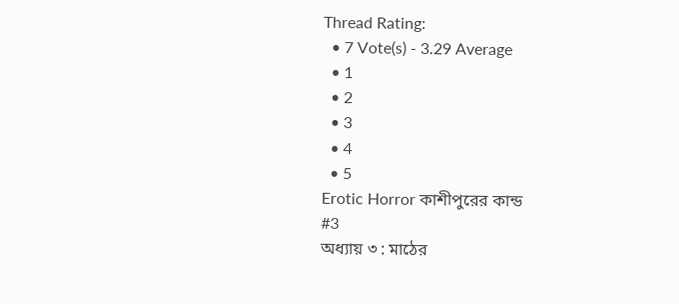Thread Rating:
  • 7 Vote(s) - 3.29 Average
  • 1
  • 2
  • 3
  • 4
  • 5
Erotic Horror কাশীপুরের কান্ড
#3
অধ্যায় ৩ : মাঠের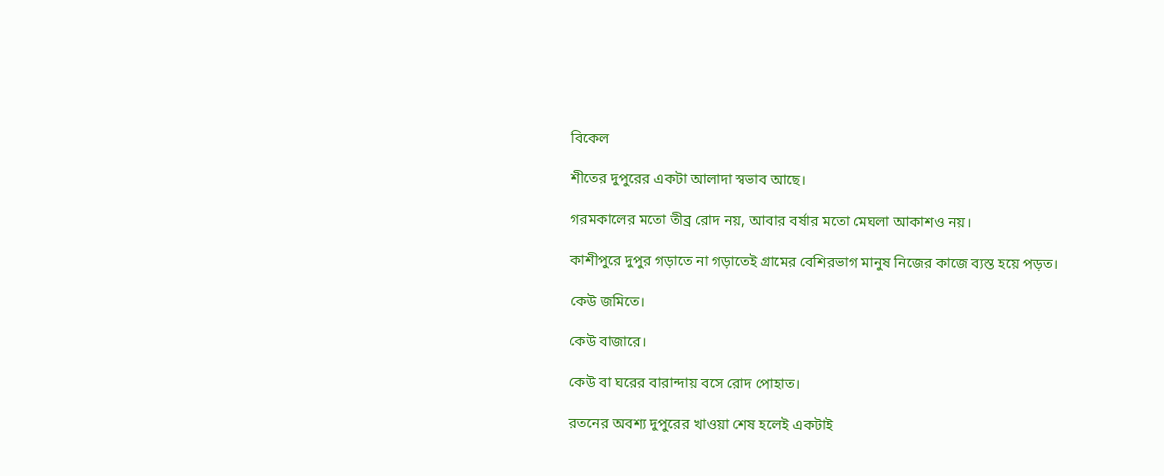বিকেল

শীতের দুপুরের একটা আলাদা স্বভাব আছে।

গরমকালের মতো তীব্র রোদ নয়, আবার বর্ষার মতো মেঘলা আকাশও নয়।

কাশীপুরে দুপুর গড়াতে না গড়াতেই গ্রামের বেশিরভাগ মানুষ নিজের কাজে ব্যস্ত হয়ে পড়ত।

কেউ জমিতে।

কেউ বাজারে।

কেউ বা ঘরের বারান্দায় বসে রোদ পোহাত।

রতনের অবশ্য দুপুরের খাওয়া শেষ হলেই একটাই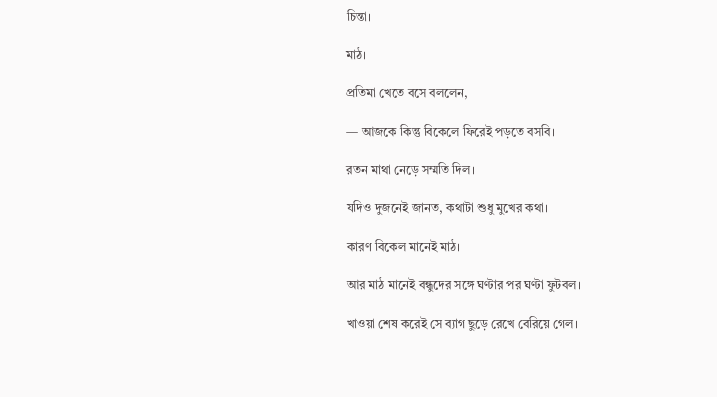চিন্তা।

মাঠ।

প্রতিমা খেতে বসে বললেন,

— আজকে কিন্তু বিকেলে ফিরেই পড়তে বসবি।

রতন মাথা নেড়ে সম্মতি দিল।

যদিও দুজনেই জানত, কথাটা শুধু মুখের কথা।

কারণ বিকেল মানেই মাঠ।

আর মাঠ মানেই বন্ধুদের সঙ্গে ঘণ্টার পর ঘণ্টা ফুটবল।

খাওয়া শেষ করেই সে ব্যাগ ছুড়ে রেখে বেরিয়ে গেল।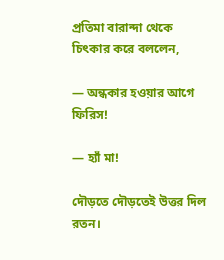প্রতিমা বারান্দা থেকে চিৎকার করে বললেন,

— অন্ধকার হওয়ার আগে ফিরিস!

— হ্যাঁ মা!

দৌড়তে দৌড়তেই উত্তর দিল রতন।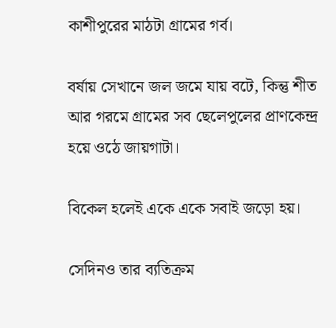কাশীপুরের মাঠটা গ্রামের গর্ব।

বর্ষায় সেখানে জল জমে যায় বটে, কিন্তু শীত আর গরমে গ্রামের সব ছেলেপুলের প্রাণকেন্দ্র হয়ে ওঠে জায়গাটা।

বিকেল হলেই একে একে সবাই জড়ো হয়।

সেদিনও তার ব্যতিক্রম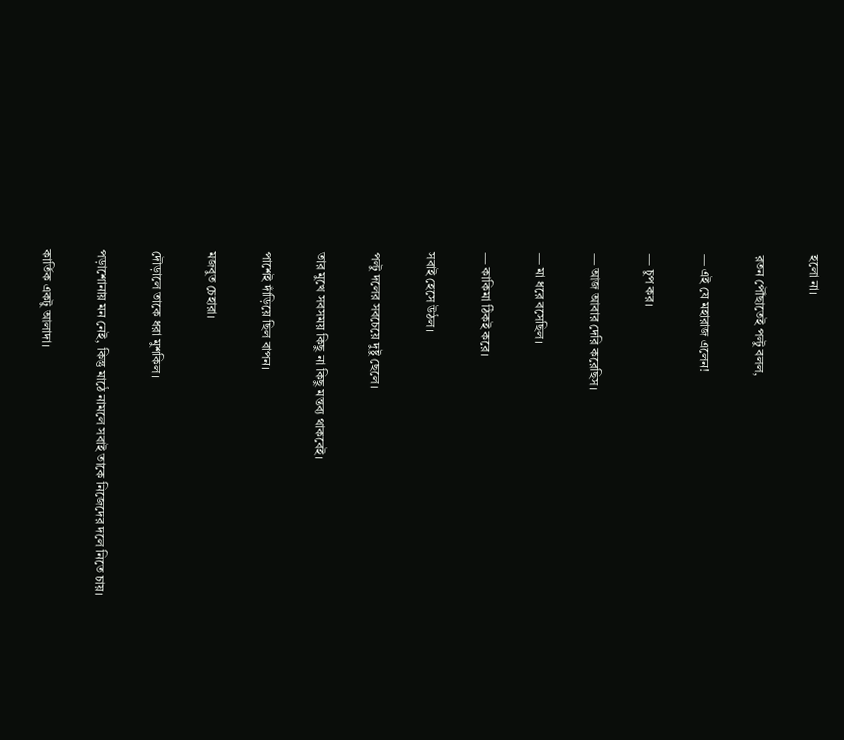হলো না।

রতন পৌঁছাতেই পল্টু বলল,

— এই যে মহারাজ এলেন!

— চুপ কর।

— আজ আবার দেরি করেছিস।

— মা ধরে বসেছিল।

— কাকিমা ঠিকই করে।

সবাই হেসে উঠল।

পল্টু দলের সবচেয়ে দুষ্টু ছেলে।

তার মুখে সবসময় কিছু না কিছু মন্তব্য থাকবেই।

পাশেই দাঁড়িয়ে ছিল বাপন।

মজবুত চেহারা।

দৌড়ালে তাকে ধরা মুশকিল।

পড়াশোনায় মন নেই, কিন্তু মাঠে নামলে সবাই তাকে নিজেদের দলে নিতে চায়।

কার্তিক একটু আলাদা।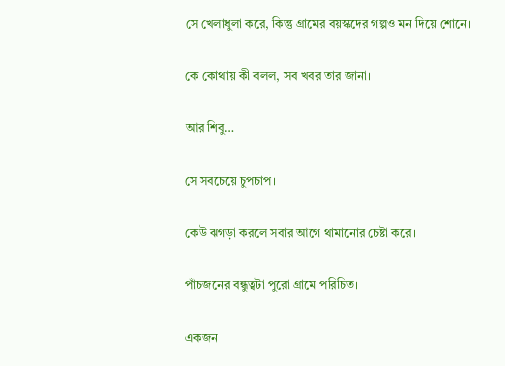সে খেলাধুলা করে, কিন্তু গ্রামের বয়স্কদের গল্পও মন দিয়ে শোনে।

কে কোথায় কী বলল, সব খবর তার জানা।

আর শিবু…

সে সবচেয়ে চুপচাপ।

কেউ ঝগড়া করলে সবার আগে থামানোর চেষ্টা করে।

পাঁচজনের বন্ধুত্বটা পুরো গ্রামে পরিচিত।

একজন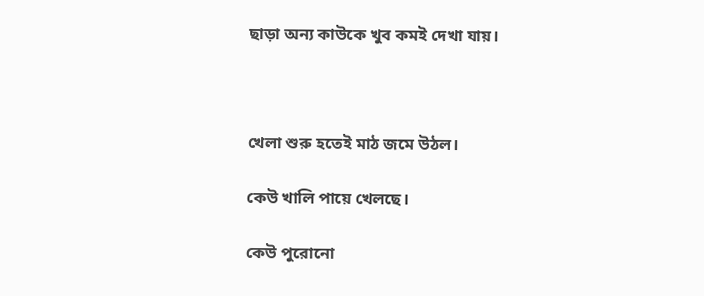ছাড়া অন্য কাউকে খুব কমই দেখা যায়।



খেলা শুরু হতেই মাঠ জমে উঠল।

কেউ খালি পায়ে খেলছে।

কেউ পুরোনো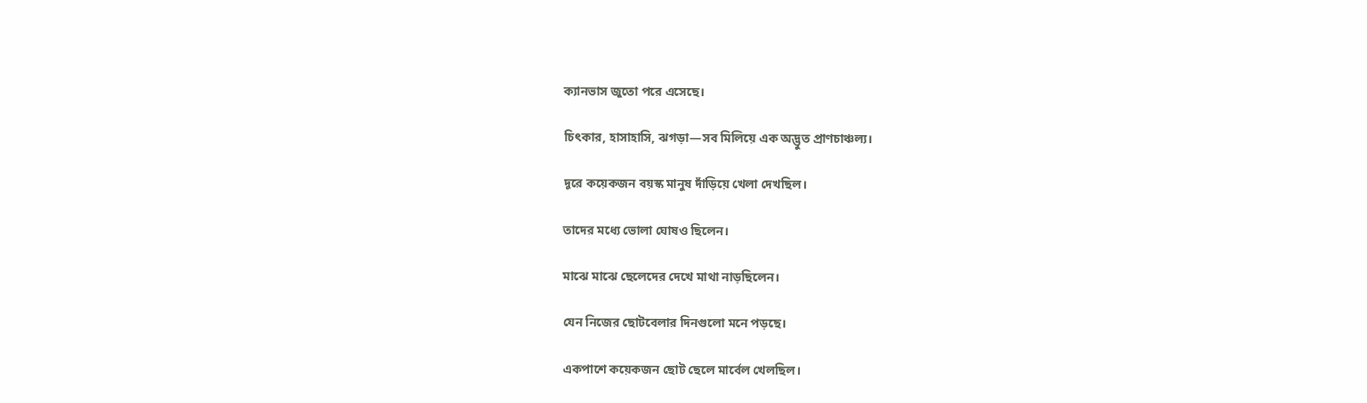ক্যানভাস জুতো পরে এসেছে।

চিৎকার, হাসাহাসি, ঝগড়া—সব মিলিয়ে এক অদ্ভুত প্রাণচাঞ্চল্য।

দূরে কয়েকজন বয়স্ক মানুষ দাঁড়িয়ে খেলা দেখছিল।

তাদের মধ্যে ভোলা ঘোষও ছিলেন।

মাঝে মাঝে ছেলেদের দেখে মাথা নাড়ছিলেন।

যেন নিজের ছোটবেলার দিনগুলো মনে পড়ছে।

একপাশে কয়েকজন ছোট ছেলে মার্বেল খেলছিল।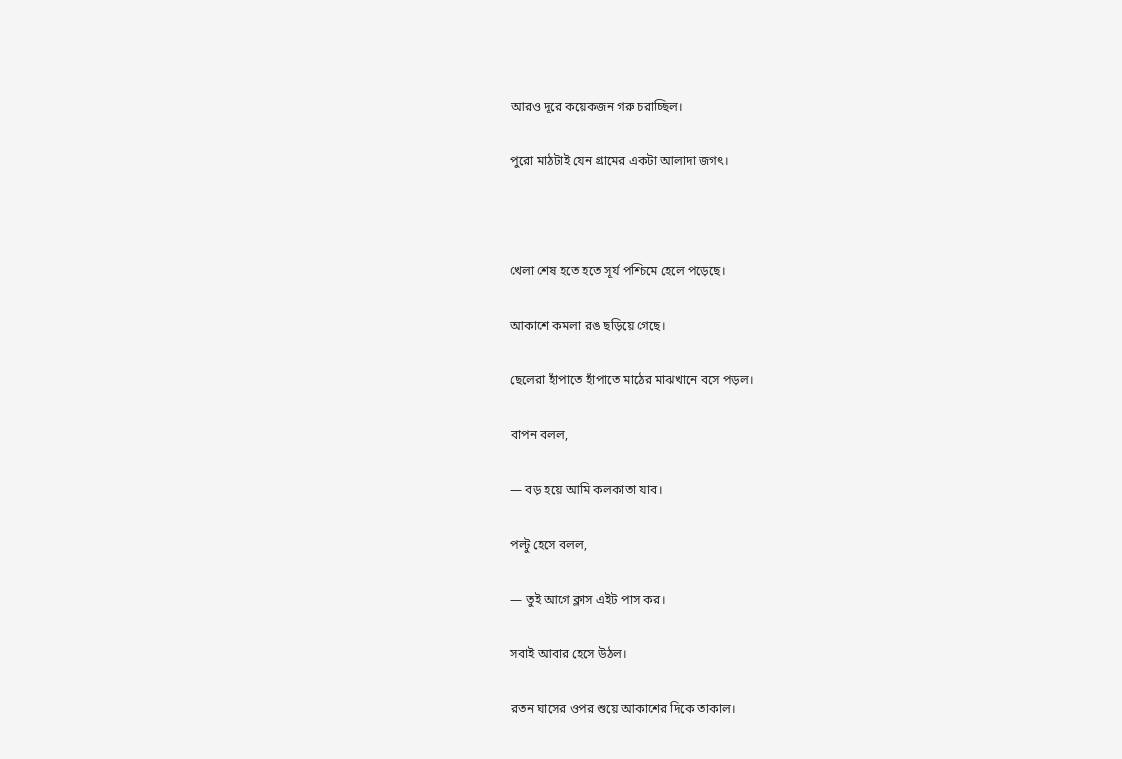আরও দূরে কয়েকজন গরু চরাচ্ছিল।

পুরো মাঠটাই যেন গ্রামের একটা আলাদা জগৎ।



খেলা শেষ হতে হতে সূর্য পশ্চিমে হেলে পড়েছে।

আকাশে কমলা রঙ ছড়িয়ে গেছে।

ছেলেরা হাঁপাতে হাঁপাতে মাঠের মাঝখানে বসে পড়ল।

বাপন বলল,

— বড় হয়ে আমি কলকাতা যাব।

পল্টু হেসে বলল,

— তুই আগে ক্লাস এইট পাস কর।

সবাই আবার হেসে উঠল।

রতন ঘাসের ওপর শুয়ে আকাশের দিকে তাকাল।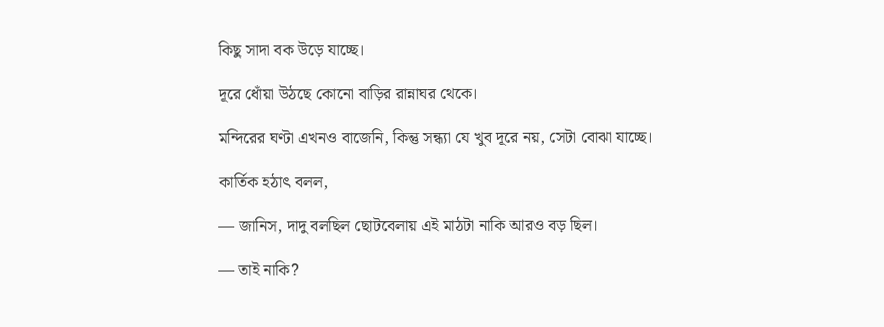কিছু সাদা বক উড়ে যাচ্ছে।

দূরে ধোঁয়া উঠছে কোনো বাড়ির রান্নাঘর থেকে।

মন্দিরের ঘণ্টা এখনও বাজেনি, কিন্তু সন্ধ্যা যে খুব দূরে নয়, সেটা বোঝা যাচ্ছে।

কার্তিক হঠাৎ বলল,

— জানিস, দাদু বলছিল ছোটবেলায় এই মাঠটা নাকি আরও বড় ছিল।

— তাই নাকি?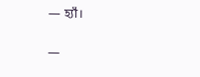— হ্যাঁ।

—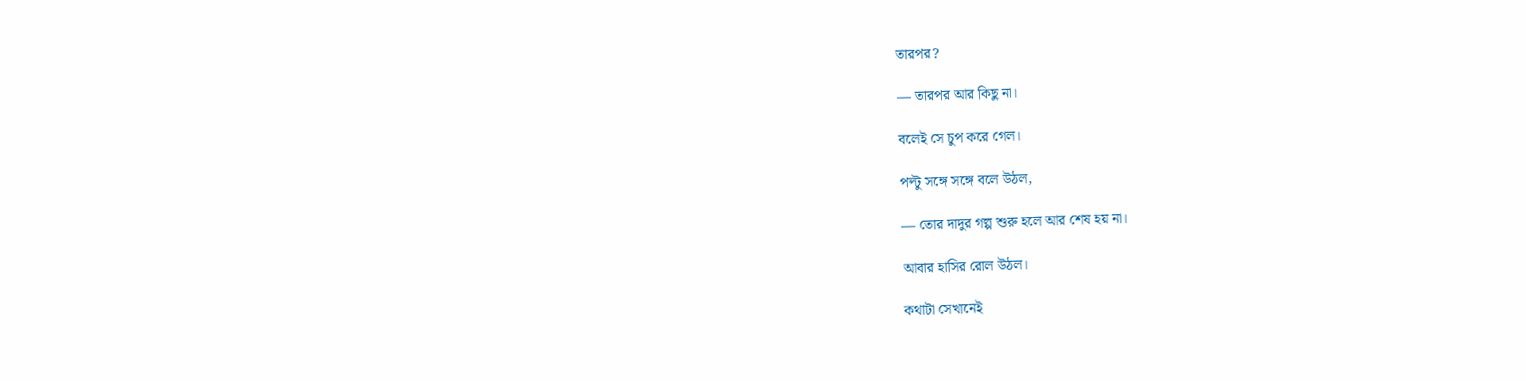তারপর?

— তারপর আর কিছু না।

বলেই সে চুপ করে গেল।

পল্টু সঙ্গে সঙ্গে বলে উঠল,

— তোর দাদুর গল্প শুরু হলে আর শেষ হয় না।

আবার হাসির রোল উঠল।

কথাটা সেখানেই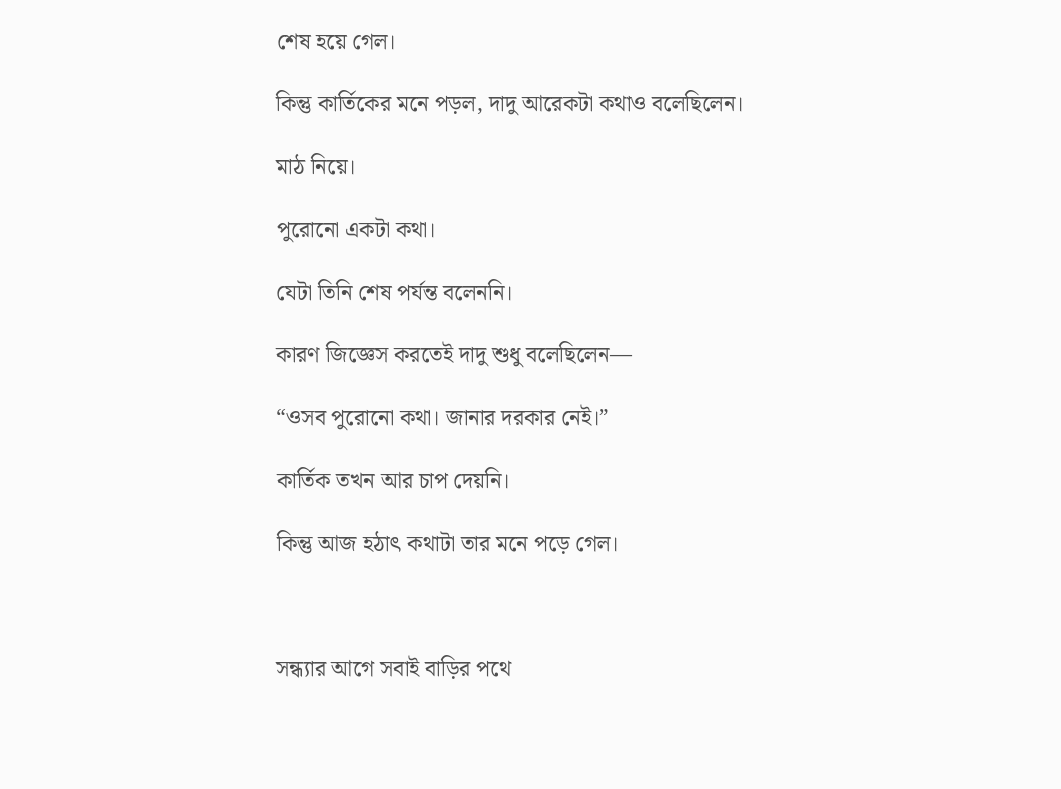শেষ হয়ে গেল।

কিন্তু কার্তিকের মনে পড়ল, দাদু আরেকটা কথাও বলেছিলেন।

মাঠ নিয়ে।

পুরোনো একটা কথা।

যেটা তিনি শেষ পর্যন্ত বলেননি।

কারণ জিজ্ঞেস করতেই দাদু শুধু বলেছিলেন—

“ওসব পুরোনো কথা। জানার দরকার নেই।”

কার্তিক তখন আর চাপ দেয়নি।

কিন্তু আজ হঠাৎ কথাটা তার মনে পড়ে গেল।



সন্ধ্যার আগে সবাই বাড়ির পথে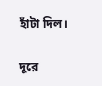হাঁটা দিল।

দূরে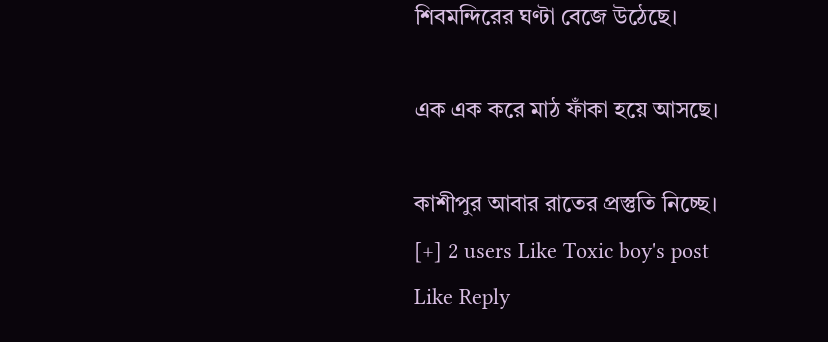শিবমন্দিরের ঘণ্টা বেজে উঠেছে।

এক এক করে মাঠ ফাঁকা হয়ে আসছে।

কাশীপুর আবার রাতের প্রস্তুতি নিচ্ছে।
[+] 2 users Like Toxic boy's post
Like Reply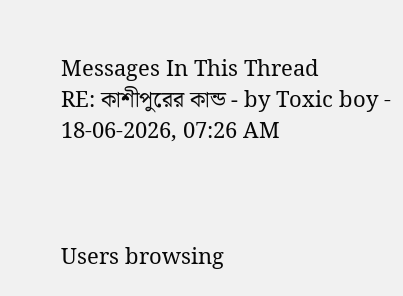Messages In This Thread
RE: কাশীপুরের কান্ড - by Toxic boy - 18-06-2026, 07:26 AM



Users browsing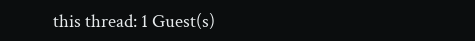this thread: 1 Guest(s)